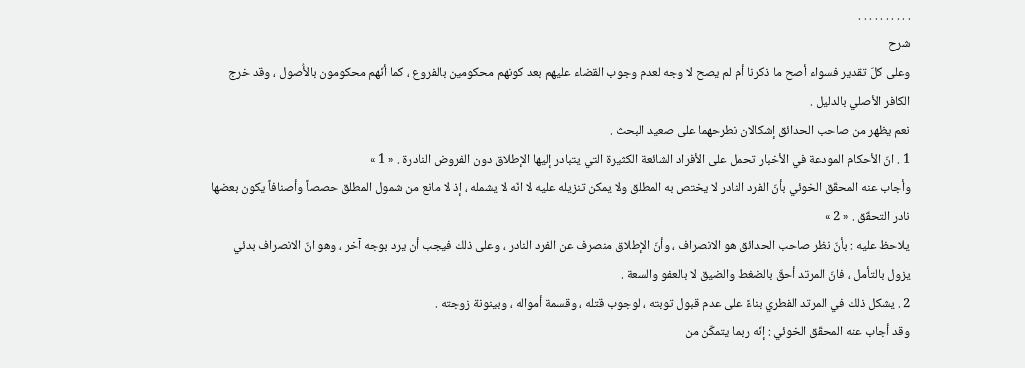. . . . . . . . . .
شرح
وعلى كلّ تقدير فسواء أصح ما ذكرنا أم لم يصح لا وجه لعدم وجوب القضاء عليهم بعد كونهم محكومين بالفروع ، كما أنّهم محكومون بالأُصول ، وقد خرج الكافر الأصلي بالدليل .
نعم يظهر من صاحب الحدائق إشكالان نطرحهما على صعيد البحث .
1 . انّ الأحكام المودعة في الأخبار تحمل على الأفراد الشائعة الكثيرة التي يتبادر إليها الإطلاق دون الفروض النادرة . « 1 »
وأجاب عنه المحقّق الخوئي بأنّ الفرد النادر لا يختص به المطلق ولا يمكن تنزيله عليه لا انّه لا يشمله ، إذ لا مانع من شمول المطلق حصصاً وأصنافاً يكون بعضها نادر التحقّق . « 2 »
يلاحظ عليه : بأنّ نظر صاحب الحدائق هو الانصراف ، وأنّ الإطلاق منصرف عن الفرد النادر ، وعلى ذلك فيجب أن يرد بوجه آخر ، وهو انّ الانصراف بدئي يزول بالتأمل ، فانّ المرتد أحقّ بالضغط والضيق لا بالعفو والسعة .
2 . يشكل ذلك في المرتد الفطري بناءً على عدم قبول توبته ، لوجوب قتله ، وقسمة أمواله ، وبينونة زوجته .
وقد أجاب عنه المحقّق الخوئي : إنّه ربما يتمكّن من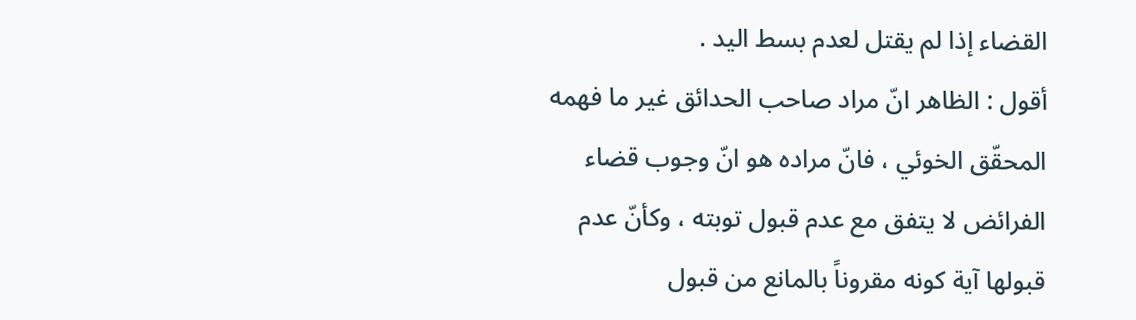القضاء إذا لم يقتل لعدم بسط اليد .
أقول : الظاهر انّ مراد صاحب الحدائق غير ما فهمه المحقّق الخوئي ، فانّ مراده هو انّ وجوب قضاء الفرائض لا يتفق مع عدم قبول توبته ، وكأنّ عدم قبولها آية كونه مقروناً بالمانع من قبول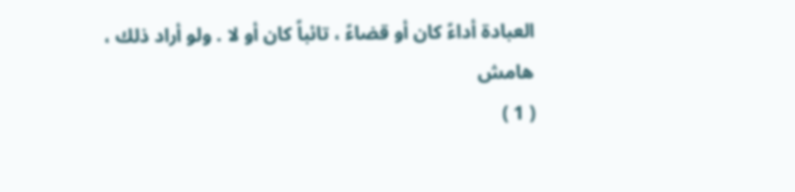العبادة أداءً كان أو قضاءً ، تائباً كان أو لا . ولو أراد ذلك ،
هامش
( 1 )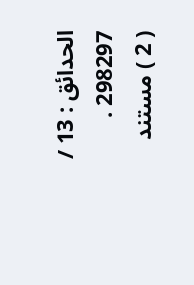الحدائق : 13 / 298297 .
( 2 ) مستند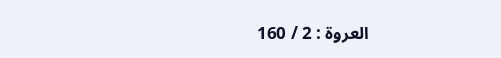العروة : 2 / 160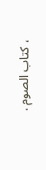، كتاب الصوم .